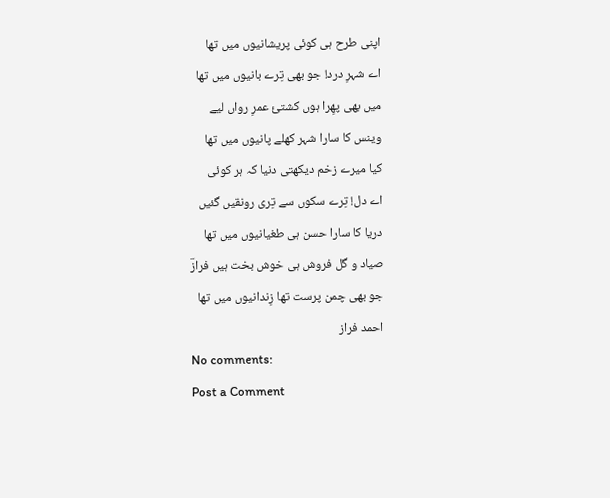اپنی طرح ہی کوئی پریشانیوں میں تھا
اے شہرِ درد! جو بھی تِرے بانیوں میں تھا
میں بھی پھِرا ہوں کشتئ عمرِ رواں لیے
وینس کا سارا شہر کھلے پانیوں میں تھا
کیا میرے زخم دیکھتی دنیا کہ ہر کوئی
اے دل! تِرے سکوں سے تِری رونقیں گئیں
دریا کا سارا حسن ہی طغیانیوں میں تھا
صیاد و گل فروش ہی خوش بخت ہیں فرازؔ
جو بھی چمن پرست تھا زِندانیوں میں تھا
احمد فراز
No comments:
Post a Comment